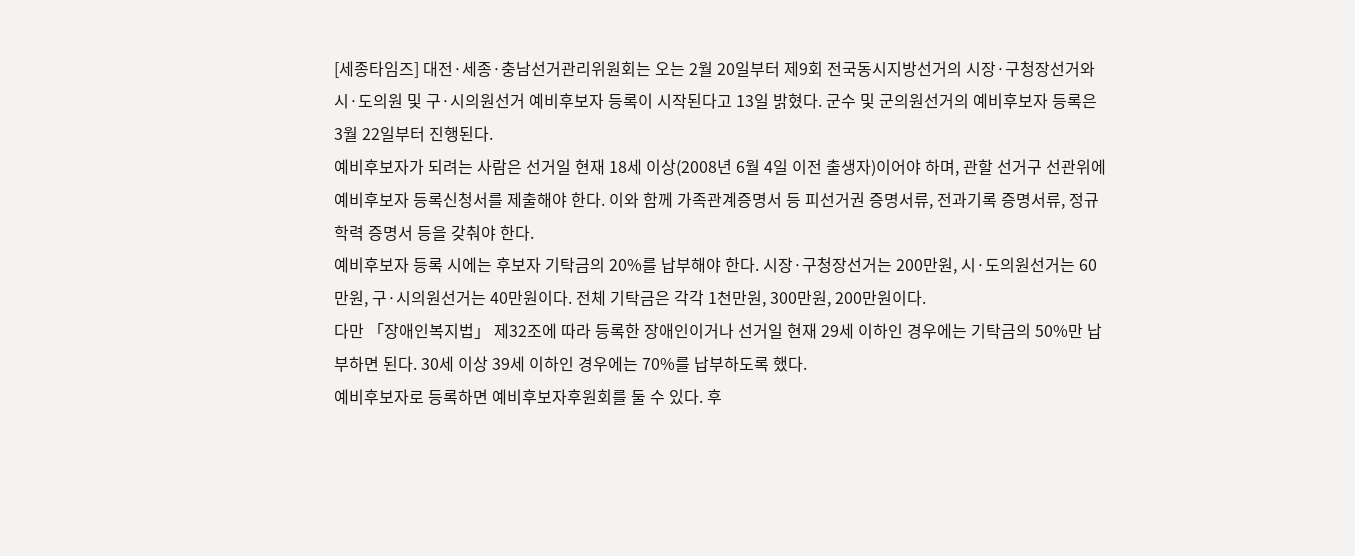[세종타임즈] 대전·세종·충남선거관리위원회는 오는 2월 20일부터 제9회 전국동시지방선거의 시장·구청장선거와 시·도의원 및 구·시의원선거 예비후보자 등록이 시작된다고 13일 밝혔다. 군수 및 군의원선거의 예비후보자 등록은 3월 22일부터 진행된다.
예비후보자가 되려는 사람은 선거일 현재 18세 이상(2008년 6월 4일 이전 출생자)이어야 하며, 관할 선거구 선관위에 예비후보자 등록신청서를 제출해야 한다. 이와 함께 가족관계증명서 등 피선거권 증명서류, 전과기록 증명서류, 정규학력 증명서 등을 갖춰야 한다.
예비후보자 등록 시에는 후보자 기탁금의 20%를 납부해야 한다. 시장·구청장선거는 200만원, 시·도의원선거는 60만원, 구·시의원선거는 40만원이다. 전체 기탁금은 각각 1천만원, 300만원, 200만원이다.
다만 「장애인복지법」 제32조에 따라 등록한 장애인이거나 선거일 현재 29세 이하인 경우에는 기탁금의 50%만 납부하면 된다. 30세 이상 39세 이하인 경우에는 70%를 납부하도록 했다.
예비후보자로 등록하면 예비후보자후원회를 둘 수 있다. 후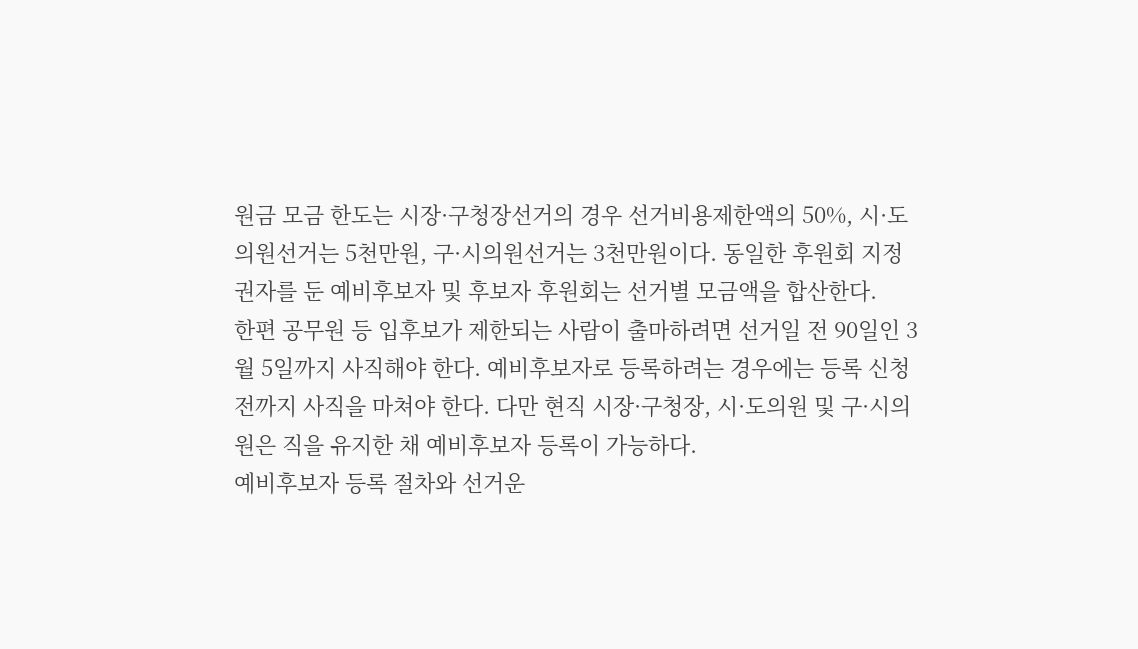원금 모금 한도는 시장·구청장선거의 경우 선거비용제한액의 50%, 시·도의원선거는 5천만원, 구·시의원선거는 3천만원이다. 동일한 후원회 지정권자를 둔 예비후보자 및 후보자 후원회는 선거별 모금액을 합산한다.
한편 공무원 등 입후보가 제한되는 사람이 출마하려면 선거일 전 90일인 3월 5일까지 사직해야 한다. 예비후보자로 등록하려는 경우에는 등록 신청 전까지 사직을 마쳐야 한다. 다만 현직 시장·구청장, 시·도의원 및 구·시의원은 직을 유지한 채 예비후보자 등록이 가능하다.
예비후보자 등록 절차와 선거운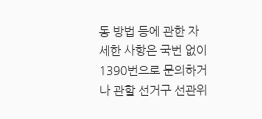동 방법 등에 관한 자세한 사항은 국번 없이 1390번으로 문의하거나 관할 선거구 선관위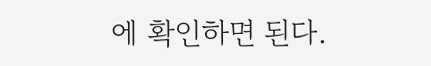에 확인하면 된다.